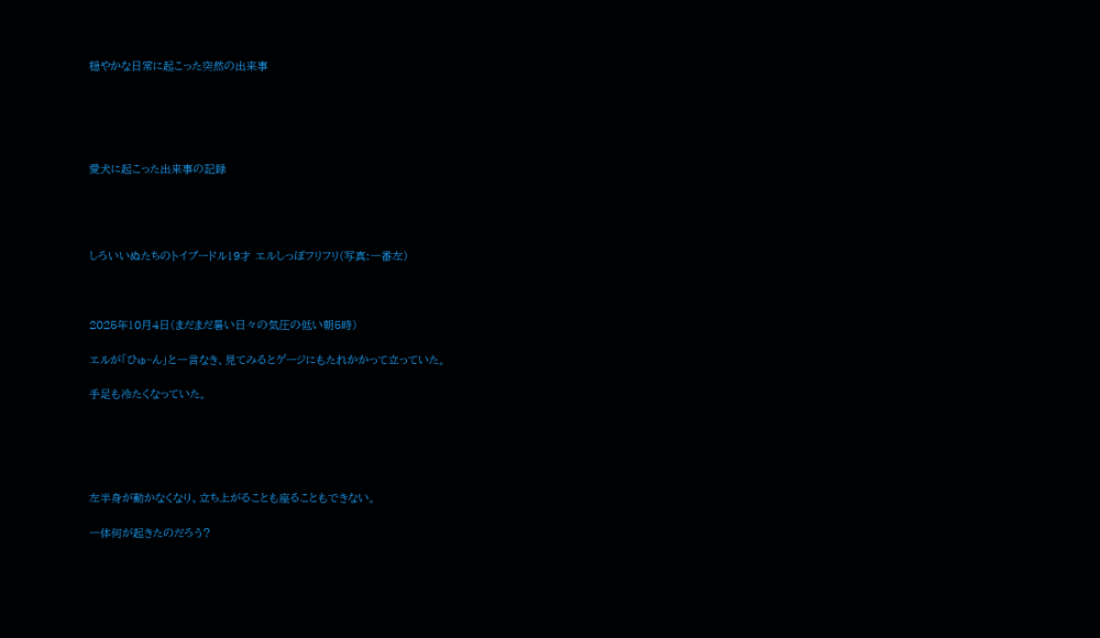穏やかな日常に起こった突然の出来事





愛犬に起こった出来事の記録




しろいいぬたちのトイプードル19才 エルしっぽフリフリ(写真:一番左)



2025年10月4日(まだまだ暑い日々の気圧の低い朝5時)

エルが「ひゅ~ん」と一言なき、見てみるとゲージにもたれかかって立っていた。

手足も冷たくなっていた。





左半身が動かなくなり、立ち上がることも座ることもできない。

一体何が起きたのだろう?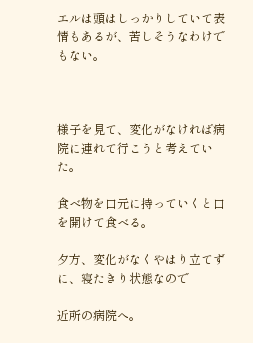エルは頭はしっかりしていて表情もあるが、苦しそうなわけでもない。



様子を見て、変化がなければ病院に連れて行こうと考えていた。

食べ物を口元に持っていくと口を開けて食べる。

夕方、変化がなくやはり立てずに、寝たきり状態なので

近所の病院へ。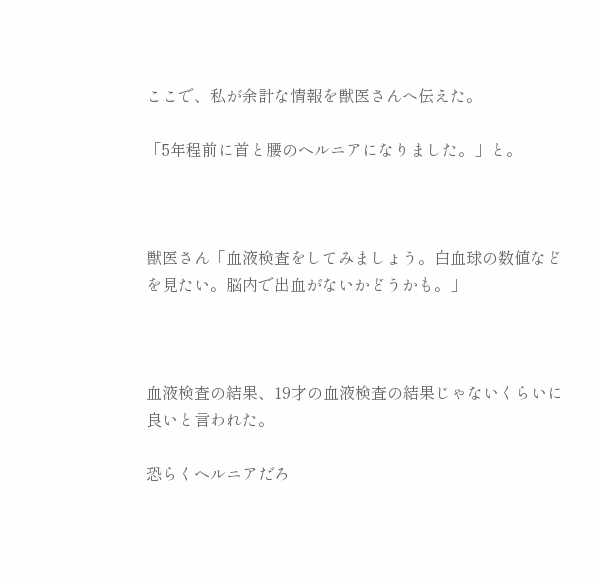ここで、私が余計な情報を獣医さんへ伝えた。

「5年程前に首と腰のヘルニアになりました。」と。



獣医さん「血液検査をしてみましょう。白血球の数値などを見たい。脳内で出血がないかどうかも。」



血液検査の結果、19才の血液検査の結果じゃないくらいに良いと言われた。

恐らくヘルニアだろ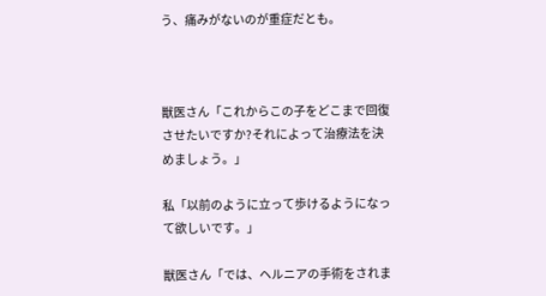う、痛みがないのが重症だとも。



獣医さん「これからこの子をどこまで回復させたいですか?それによって治療法を決めましょう。」

私「以前のように立って歩けるようになって欲しいです。」

獣医さん「では、ヘルニアの手術をされま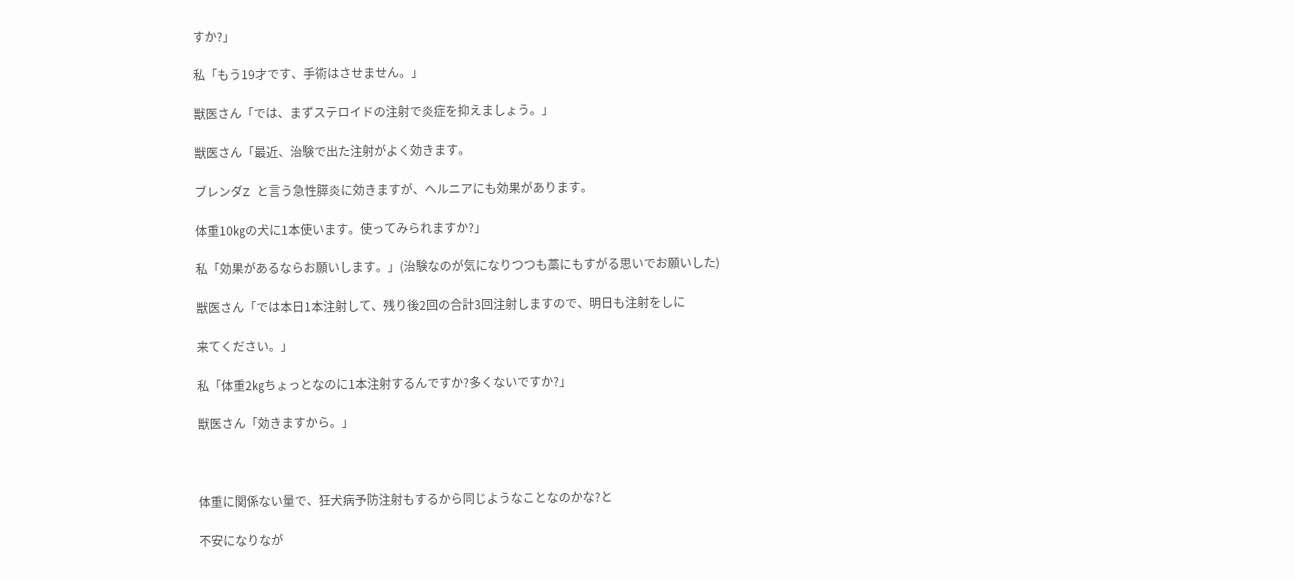すか?」

私「もう19才です、手術はさせません。」

獣医さん「では、まずステロイドの注射で炎症を抑えましょう。」

獣医さん「最近、治験で出た注射がよく効きます。

ブレンダZ と言う急性膵炎に効きますが、ヘルニアにも効果があります。

体重10㎏の犬に1本使います。使ってみられますか?」

私「効果があるならお願いします。」(治験なのが気になりつつも藁にもすがる思いでお願いした)

獣医さん「では本日1本注射して、残り後2回の合計3回注射しますので、明日も注射をしに

来てください。」

私「体重2㎏ちょっとなのに1本注射するんですか?多くないですか?」

獣医さん「効きますから。」



体重に関係ない量で、狂犬病予防注射もするから同じようなことなのかな?と

不安になりなが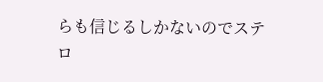らも信じるしかないのでステロ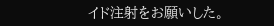イド注射をお願いした。